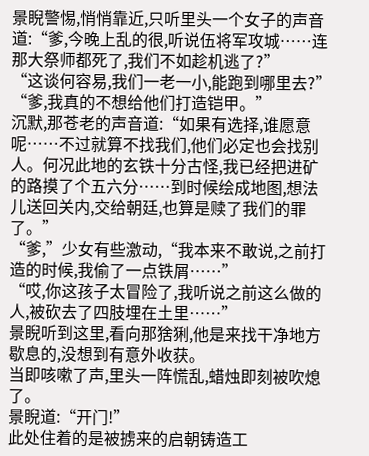景睨警惕,悄悄靠近,只听里头一个女子的声音道:“爹,今晚上乱的很,听说伍将军攻城……连那大祭师都死了,我们不如趁机逃了?”
“这谈何容易,我们一老一小,能跑到哪里去?”
“爹,我真的不想给他们打造铠甲。”
沉默,那苍老的声音道:“如果有选择,谁愿意呢……不过就算不找我们,他们必定也会找别人。何况此地的玄铁十分古怪,我已经把进矿的路摸了个五六分……到时候绘成地图,想法儿送回关内,交给朝廷,也算是赎了我们的罪了。”
“爹,”少女有些激动,“我本来不敢说,之前打造的时候,我偷了一点铁屑……”
“哎,你这孩子太冒险了,我听说之前这么做的人,被砍去了四肢埋在土里……”
景睨听到这里,看向那猞猁,他是来找干净地方歇息的,没想到有意外收获。
当即咳嗽了声,里头一阵慌乱,蜡烛即刻被吹熄了。
景睨道:“开门!”
此处住着的是被掳来的启朝铸造工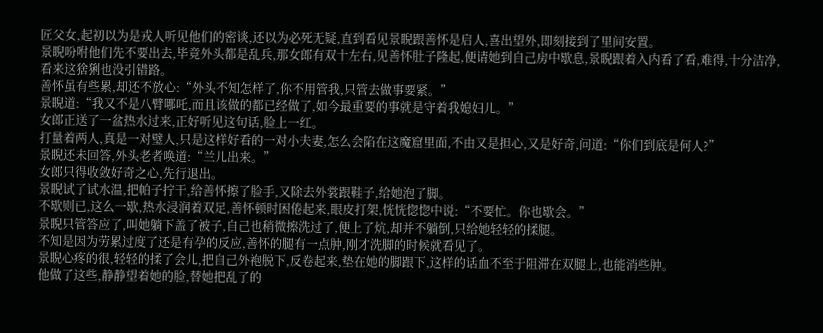匠父女,起初以为是戎人听见他们的密谈,还以为必死无疑,直到看见景睨跟善怀是启人,喜出望外,即刻接到了里间安置。
景睨吩咐他们先不要出去,毕竟外头都是乱兵,那女郎有双十左右,见善怀肚子隆起,便请她到自己房中歇息,景睨跟着入内看了看,难得,十分洁净,看来这猞猁也没引错路。
善怀虽有些累,却还不放心:“外头不知怎样了,你不用管我,只管去做事要紧。”
景睨道:“我又不是八臂哪吒,而且该做的都已经做了,如今最重要的事就是守着我媳妇儿。”
女郎正送了一盆热水过来,正好听见这句话,脸上一红。
打量着两人,真是一对璧人,只是这样好看的一对小夫妻,怎么会陷在这魔窟里面,不由又是担心,又是好奇,问道:“你们到底是何人?”
景睨还未回答,外头老者唤道:“兰儿出来。”
女郎只得收敛好奇之心,先行退出。
景睨试了试水温,把帕子拧干,给善怀擦了脸手,又除去外裳跟鞋子,给她泡了脚。
不歇则已,这么一歇,热水浸润着双足,善怀顿时困倦起来,眼皮打架,恍恍惚惚中说:“不要忙。你也歇会。”
景睨只管答应了,叫她躺下盖了被子,自己也稍微擦洗过了,便上了炕,却并不躺倒,只给她轻轻的揉腿。
不知是因为劳累过度了还是有孕的反应,善怀的腿有一点肿,刚才洗脚的时候就看见了。
景睨心疼的很,轻轻的揉了会儿,把自己外袍脱下,反卷起来,垫在她的脚跟下,这样的话血不至于阻滞在双腿上,也能消些肿。
他做了这些,静静望着她的脸,替她把乱了的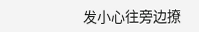发小心往旁边撩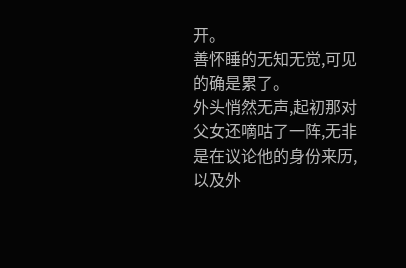开。
善怀睡的无知无觉,可见的确是累了。
外头悄然无声,起初那对父女还嘀咕了一阵,无非是在议论他的身份来历,以及外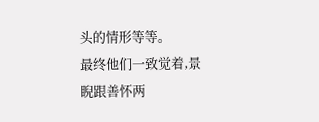头的情形等等。
最终他们一致觉着,景睨跟善怀两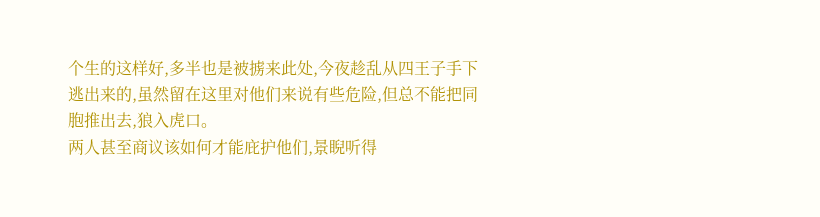个生的这样好,多半也是被掳来此处,今夜趁乱从四王子手下逃出来的,虽然留在这里对他们来说有些危险,但总不能把同胞推出去,狼入虎口。
两人甚至商议该如何才能庇护他们,景睨听得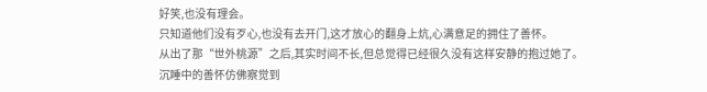好笑,也没有理会。
只知道他们没有歹心,也没有去开门,这才放心的翻身上炕,心满意足的拥住了善怀。
从出了那“世外桃源”之后,其实时间不长,但总觉得已经很久没有这样安静的抱过她了。
沉睡中的善怀仿佛察觉到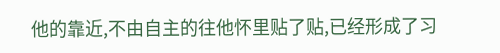他的靠近,不由自主的往他怀里贴了贴,已经形成了习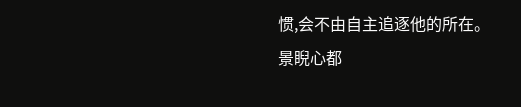惯,会不由自主追逐他的所在。
景睨心都